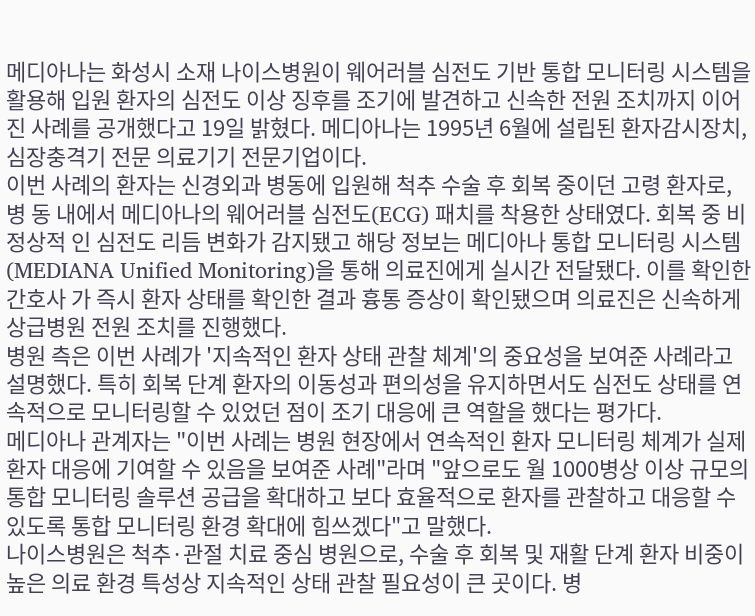메디아나는 화성시 소재 나이스병원이 웨어러블 심전도 기반 통합 모니터링 시스템을 활용해 입원 환자의 심전도 이상 징후를 조기에 발견하고 신속한 전원 조치까지 이어진 사례를 공개했다고 19일 밝혔다. 메디아나는 1995년 6월에 설립된 환자감시장치, 심장충격기 전문 의료기기 전문기업이다.
이번 사례의 환자는 신경외과 병동에 입원해 척추 수술 후 회복 중이던 고령 환자로, 병 동 내에서 메디아나의 웨어러블 심전도(ECG) 패치를 착용한 상태였다. 회복 중 비정상적 인 심전도 리듬 변화가 감지됐고 해당 정보는 메디아나 통합 모니터링 시스템 (MEDIANA Unified Monitoring)을 통해 의료진에게 실시간 전달됐다. 이를 확인한 간호사 가 즉시 환자 상태를 확인한 결과 흉통 증상이 확인됐으며 의료진은 신속하게 상급병원 전원 조치를 진행했다.
병원 측은 이번 사례가 '지속적인 환자 상태 관찰 체계'의 중요성을 보여준 사례라고 설명했다. 특히 회복 단계 환자의 이동성과 편의성을 유지하면서도 심전도 상태를 연속적으로 모니터링할 수 있었던 점이 조기 대응에 큰 역할을 했다는 평가다.
메디아나 관계자는 "이번 사례는 병원 현장에서 연속적인 환자 모니터링 체계가 실제 환자 대응에 기여할 수 있음을 보여준 사례"라며 "앞으로도 월 1000병상 이상 규모의 통합 모니터링 솔루션 공급을 확대하고 보다 효율적으로 환자를 관찰하고 대응할 수 있도록 통합 모니터링 환경 확대에 힘쓰겠다"고 말했다.
나이스병원은 척추·관절 치료 중심 병원으로, 수술 후 회복 및 재활 단계 환자 비중이 높은 의료 환경 특성상 지속적인 상태 관찰 필요성이 큰 곳이다. 병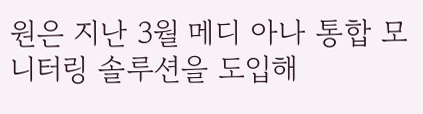원은 지난 3월 메디 아나 통합 모니터링 솔루션을 도입해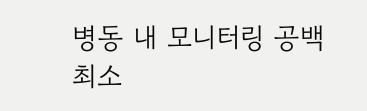병동 내 모니터링 공백 최소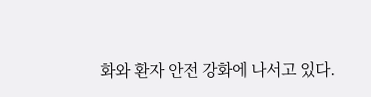화와 환자 안전 강화에 나서고 있다.